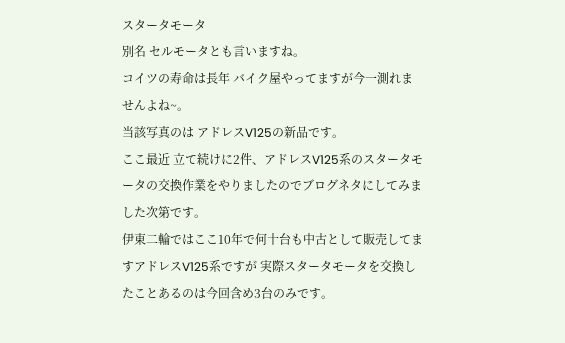スタータモータ
別名 セルモータとも言いますね。
コイツの寿命は長年 バイク屋やってますが今一測れませんよね~。
当該写真のは アドレスV125の新品です。
ここ最近 立て続けに2件、アドレスV125系のスタータモータの交換作業をやりましたのでブログネタにしてみました次第です。
伊東二輪ではここ10年で何十台も中古として販売してますアドレスV125系ですが 実際スタータモータを交換したことあるのは今回含め3台のみです。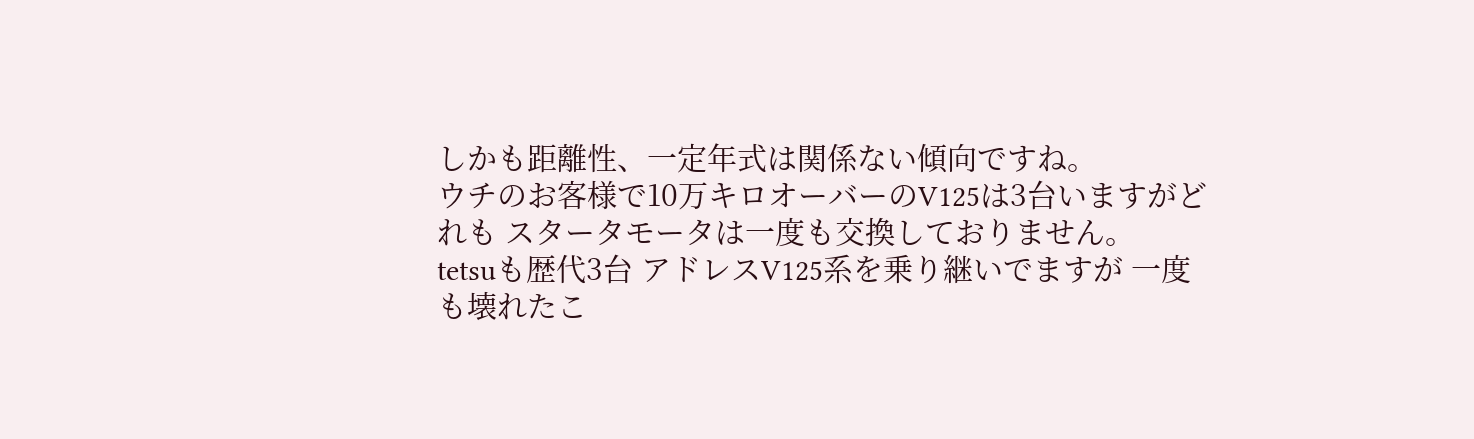しかも距離性、一定年式は関係ない傾向ですね。
ウチのお客様で10万キロオーバーのV125は3台いますがどれも スタータモータは一度も交換しておりません。
tetsuも歴代3台 アドレスV125系を乗り継いでますが 一度も壊れたこ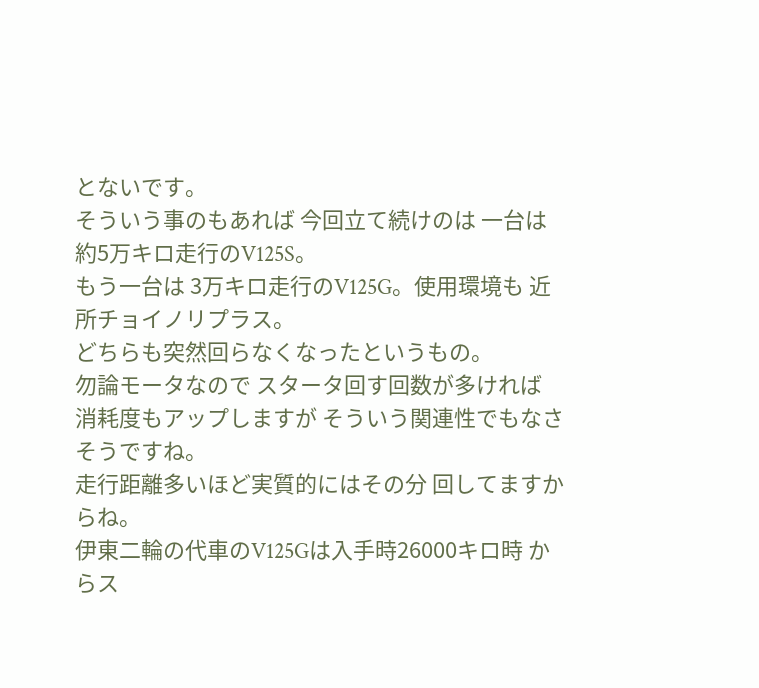とないです。
そういう事のもあれば 今回立て続けのは 一台は 約5万キロ走行のV125S。
もう一台は 3万キロ走行のV125G。使用環境も 近所チョイノリプラス。
どちらも突然回らなくなったというもの。
勿論モータなので スタータ回す回数が多ければ 消耗度もアップしますが そういう関連性でもなさそうですね。
走行距離多いほど実質的にはその分 回してますからね。
伊東二輪の代車のV125Gは入手時26000キロ時 からス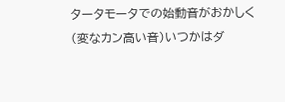タータモータでの始動音がおかしく(変なカン高い音)いつかはダ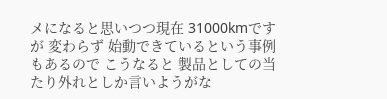メになると思いつつ現在 31000kmですが 変わらず 始動できているという事例もあるので こうなると 製品としての当たり外れとしか言いようがな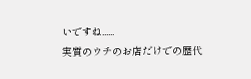いですね......
実質のウチのお店だけでの歴代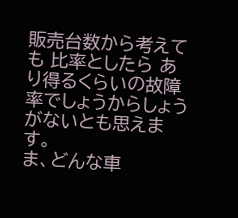販売台数から考えても 比率としたら あり得るくらいの故障率でしょうからしょうがないとも思えます。
ま、どんな車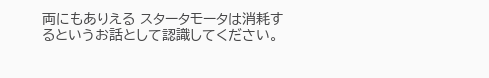両にもありえる スタータモータは消耗するというお話として認識してください。